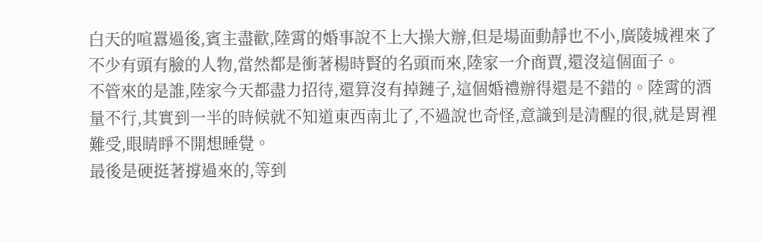白天的喧囂過後,賓主盡歡,陸霄的婚事說不上大操大辦,但是場面動靜也不小,廣陵城裡來了不少有頭有臉的人物,當然都是衝著楊時賢的名頭而來,陸家一介商賈,還沒這個面子。
不管來的是誰,陸家今天都盡力招待,還算沒有掉鏈子,這個婚禮辦得還是不錯的。陸霄的酒量不行,其實到一半的時候就不知道東西南北了,不過說也奇怪,意識到是清醒的很,就是胃裡難受,眼睛睜不開想睡覺。
最後是硬挺著撐過來的,等到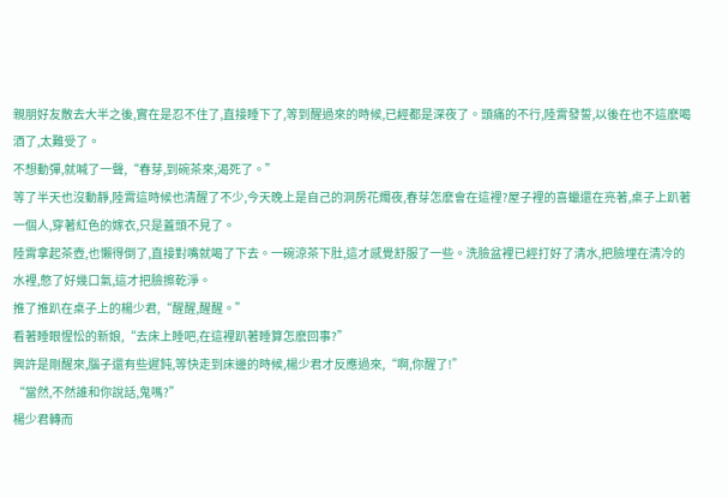親朋好友散去大半之後,實在是忍不住了,直接睡下了,等到醒過來的時候,已經都是深夜了。頭痛的不行,陸霄發誓,以後在也不這麽喝酒了,太難受了。
不想動彈,就喊了一聲,“春芽,到碗茶來,渴死了。”
等了半天也沒動靜,陸霄這時候也清醒了不少,今天晚上是自己的洞房花燭夜,春芽怎麽會在這裡?屋子裡的喜蠟還在亮著,桌子上趴著一個人,穿著紅色的嫁衣,只是蓋頭不見了。
陸霄拿起茶壺,也懶得倒了,直接對嘴就喝了下去。一碗涼茶下肚,這才感覺舒服了一些。洗臉盆裡已經打好了清水,把臉埋在清冷的水裡,憋了好幾口氣,這才把臉擦乾淨。
推了推趴在桌子上的楊少君,“醒醒,醒醒。”
看著睡眼惺忪的新娘,“去床上睡吧,在這裡趴著睡算怎麽回事?”
興許是剛醒來,腦子還有些遲鈍,等快走到床邊的時候,楊少君才反應過來,“啊,你醒了!”
“當然,不然誰和你說話,鬼嗎?”
楊少君轉而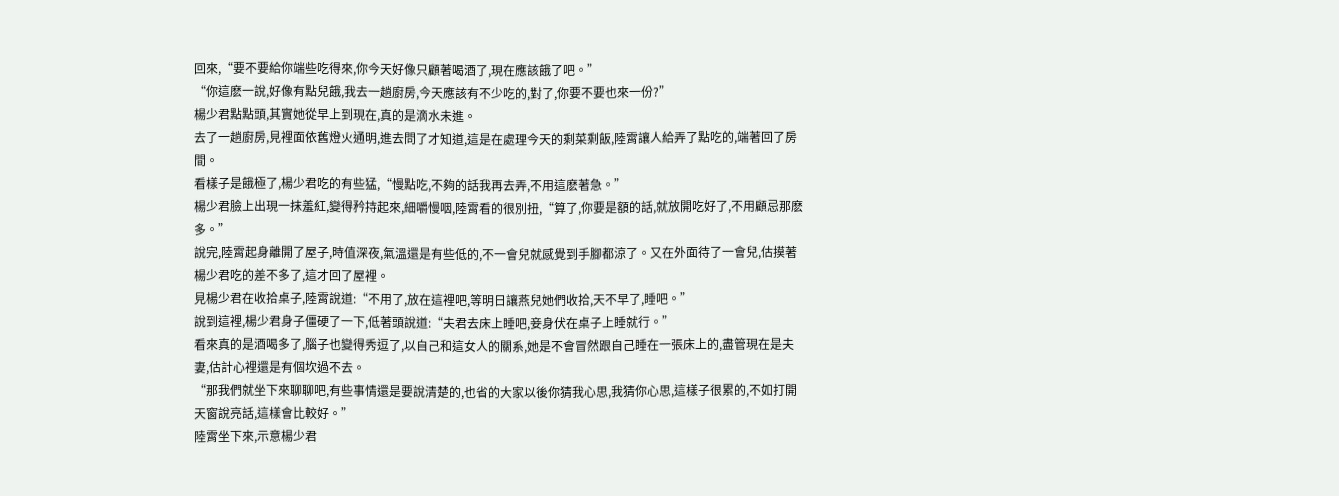回來,“要不要給你端些吃得來,你今天好像只顧著喝酒了,現在應該餓了吧。”
“你這麽一說,好像有點兒餓,我去一趟廚房,今天應該有不少吃的,對了,你要不要也來一份?”
楊少君點點頭,其實她從早上到現在,真的是滴水未進。
去了一趟廚房,見裡面依舊燈火通明,進去問了才知道,這是在處理今天的剩菜剩飯,陸霄讓人給弄了點吃的,端著回了房間。
看樣子是餓極了,楊少君吃的有些猛,“慢點吃,不夠的話我再去弄,不用這麽著急。”
楊少君臉上出現一抹羞紅,變得矜持起來,細嚼慢咽,陸霄看的很別扭,“算了,你要是額的話,就放開吃好了,不用顧忌那麽多。”
說完,陸霄起身離開了屋子,時值深夜,氣溫還是有些低的,不一會兒就感覺到手腳都涼了。又在外面待了一會兒,估摸著楊少君吃的差不多了,這才回了屋裡。
見楊少君在收拾桌子,陸霄說道:“不用了,放在這裡吧,等明日讓燕兒她們收拾,天不早了,睡吧。”
說到這裡,楊少君身子僵硬了一下,低著頭說道:“夫君去床上睡吧,妾身伏在桌子上睡就行。”
看來真的是酒喝多了,腦子也變得秀逗了,以自己和這女人的關系,她是不會冒然跟自己睡在一張床上的,盡管現在是夫妻,估計心裡還是有個坎過不去。
“那我們就坐下來聊聊吧,有些事情還是要說清楚的,也省的大家以後你猜我心思,我猜你心思,這樣子很累的,不如打開天窗說亮話,這樣會比較好。”
陸霄坐下來,示意楊少君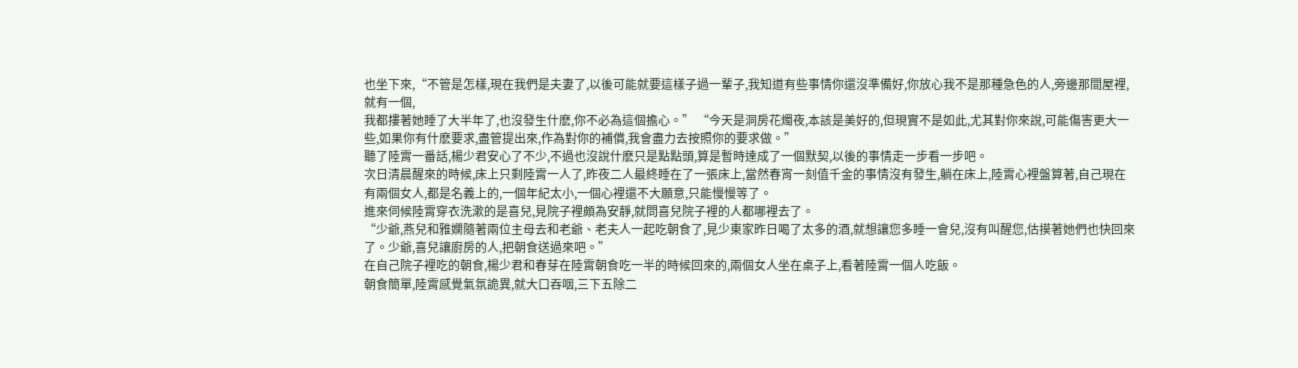也坐下來,“不管是怎樣,現在我們是夫妻了,以後可能就要這樣子過一輩子,我知道有些事情你還沒準備好,你放心我不是那種急色的人,旁邊那間屋裡,就有一個,
我都摟著她睡了大半年了,也沒發生什麽,你不必為這個擔心。” “今天是洞房花燭夜,本該是美好的,但現實不是如此,尤其對你來說,可能傷害更大一些,如果你有什麽要求,盡管提出來,作為對你的補償,我會盡力去按照你的要求做。”
聽了陸霄一番話,楊少君安心了不少,不過也沒說什麽只是點點頭,算是暫時達成了一個默契,以後的事情走一步看一步吧。
次日清晨醒來的時候,床上只剩陸霄一人了,昨夜二人最終睡在了一張床上,當然春宵一刻值千金的事情沒有發生,躺在床上,陸霄心裡盤算著,自己現在有兩個女人,都是名義上的,一個年紀太小,一個心裡還不大願意,只能慢慢等了。
進來伺候陸霄穿衣洗漱的是喜兒,見院子裡頗為安靜,就問喜兒院子裡的人都哪裡去了。
“少爺,燕兒和雅嫻隨著兩位主母去和老爺、老夫人一起吃朝食了,見少東家昨日喝了太多的酒,就想讓您多睡一會兒,沒有叫醒您,估摸著她們也快回來了。少爺,喜兒讓廚房的人,把朝食送過來吧。”
在自己院子裡吃的朝食,楊少君和春芽在陸霄朝食吃一半的時候回來的,兩個女人坐在桌子上,看著陸霄一個人吃飯。
朝食簡單,陸霄感覺氣氛詭異,就大口吞咽,三下五除二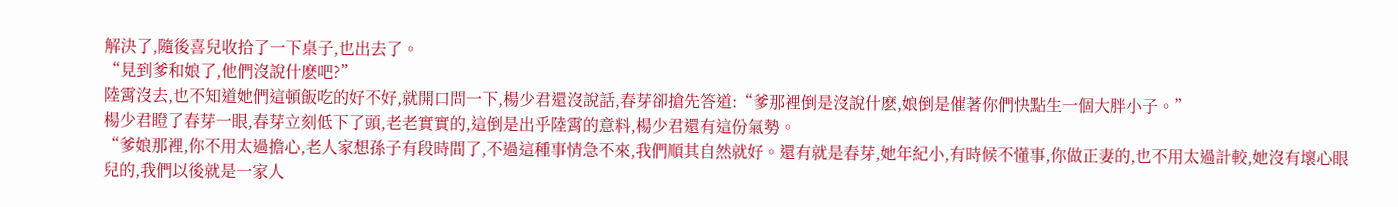解決了,隨後喜兒收拾了一下桌子,也出去了。
“見到爹和娘了,他們沒說什麽吧?”
陸霄沒去,也不知道她們這頓飯吃的好不好,就開口問一下,楊少君還沒說話,春芽卻搶先答道:“爹那裡倒是沒說什麽,娘倒是催著你們快點生一個大胖小子。”
楊少君瞪了春芽一眼,春芽立刻低下了頭,老老實實的,這倒是出乎陸霄的意料,楊少君還有這份氣勢。
“爹娘那裡,你不用太過擔心,老人家想孫子有段時間了,不過這種事情急不來,我們順其自然就好。還有就是春芽,她年紀小,有時候不懂事,你做正妻的,也不用太過計較,她沒有壞心眼兒的,我們以後就是一家人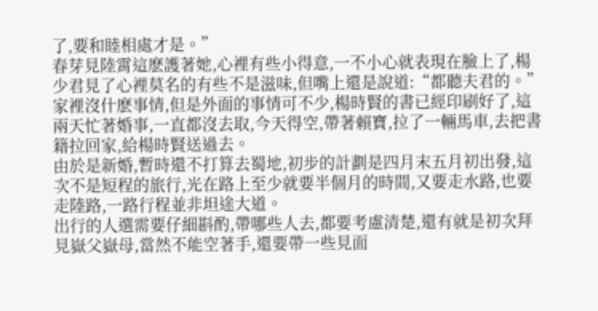了,要和睦相處才是。”
春芽見陸霄這麽護著她,心裡有些小得意,一不小心就表現在臉上了,楊少君見了心裡莫名的有些不是滋味,但嘴上還是說道:“都聽夫君的。”
家裡沒什麽事情,但是外面的事情可不少,楊時賢的書已經印刷好了,這兩天忙著婚事,一直都沒去取,今天得空,帶著賴寶,拉了一輛馬車,去把書籍拉回家,給楊時賢送過去。
由於是新婚,暫時還不打算去蜀地,初步的計劃是四月末五月初出發,這次不是短程的旅行,光在路上至少就要半個月的時間,又要走水路,也要走陸路,一路行程並非坦途大道。
出行的人選需要仔細斟酌,帶哪些人去,都要考慮清楚,還有就是初次拜見嶽父嶽母,當然不能空著手,還要帶一些見面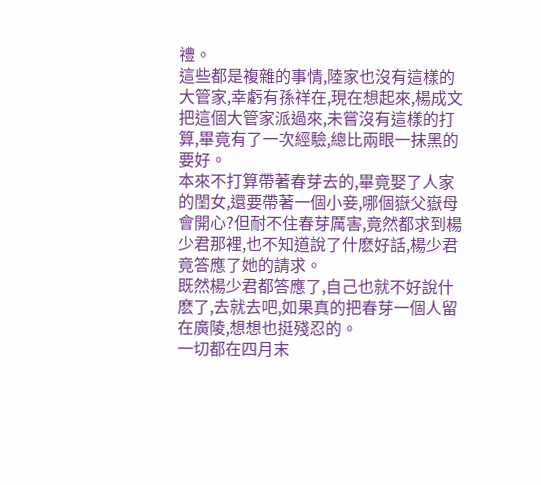禮。
這些都是複雜的事情,陸家也沒有這樣的大管家,幸虧有孫祥在,現在想起來,楊成文把這個大管家派過來,未嘗沒有這樣的打算,畢竟有了一次經驗,總比兩眼一抹黑的要好。
本來不打算帶著春芽去的,畢竟娶了人家的閨女,還要帶著一個小妾,哪個嶽父嶽母會開心?但耐不住春芽厲害,竟然都求到楊少君那裡,也不知道說了什麽好話,楊少君竟答應了她的請求。
既然楊少君都答應了,自己也就不好說什麽了,去就去吧,如果真的把春芽一個人留在廣陵,想想也挺殘忍的。
一切都在四月末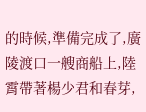的時候,準備完成了,廣陵渡口一艘商船上,陸霄帶著楊少君和春芽,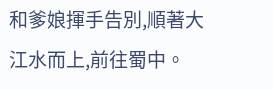和爹娘揮手告別,順著大江水而上,前往蜀中。